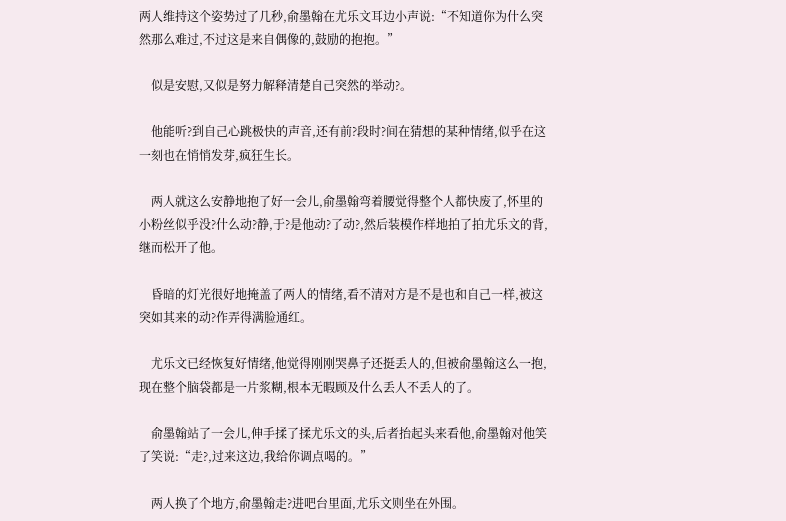两人维持这个姿势过了几秒,俞墨翰在尤乐文耳边小声说:“不知道你为什么突然那么难过,不过这是来自偶像的,鼓励的抱抱。”

    似是安慰,又似是努力解释清楚自己突然的举动?。

    他能听?到自己心跳极快的声音,还有前?段时?间在猜想的某种情绪,似乎在这一刻也在悄悄发芽,疯狂生长。

    两人就这么安静地抱了好一会儿,俞墨翰弯着腰觉得整个人都快废了,怀里的小粉丝似乎没?什么动?静,于?是他动?了动?,然后装模作样地拍了拍尤乐文的背,继而松开了他。

    昏暗的灯光很好地掩盖了两人的情绪,看不清对方是不是也和自己一样,被这突如其来的动?作弄得满脸通红。

    尤乐文已经恢复好情绪,他觉得刚刚哭鼻子还挺丢人的,但被俞墨翰这么一抱,现在整个脑袋都是一片浆糊,根本无暇顾及什么丢人不丢人的了。

    俞墨翰站了一会儿,伸手揉了揉尤乐文的头,后者抬起头来看他,俞墨翰对他笑了笑说:“走?,过来这边,我给你调点喝的。”

    两人换了个地方,俞墨翰走?进吧台里面,尤乐文则坐在外围。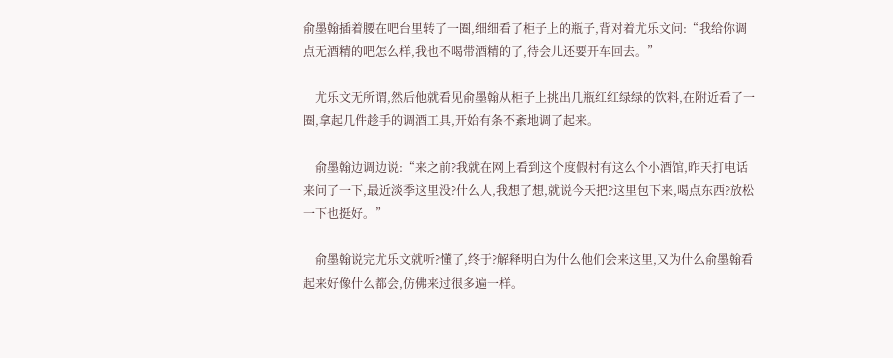俞墨翰插着腰在吧台里转了一圈,细细看了柜子上的瓶子,背对着尤乐文问:“我给你调点无酒精的吧怎么样,我也不喝带酒精的了,待会儿还要开车回去。”

    尤乐文无所谓,然后他就看见俞墨翰从柜子上挑出几瓶红红绿绿的饮料,在附近看了一圈,拿起几件趁手的调酒工具,开始有条不紊地调了起来。

    俞墨翰边调边说:“来之前?我就在网上看到这个度假村有这么个小酒馆,昨天打电话来问了一下,最近淡季这里没?什么人,我想了想,就说今天把?这里包下来,喝点东西?放松一下也挺好。”

    俞墨翰说完尤乐文就听?懂了,终于?解释明白为什么他们会来这里,又为什么俞墨翰看起来好像什么都会,仿佛来过很多遍一样。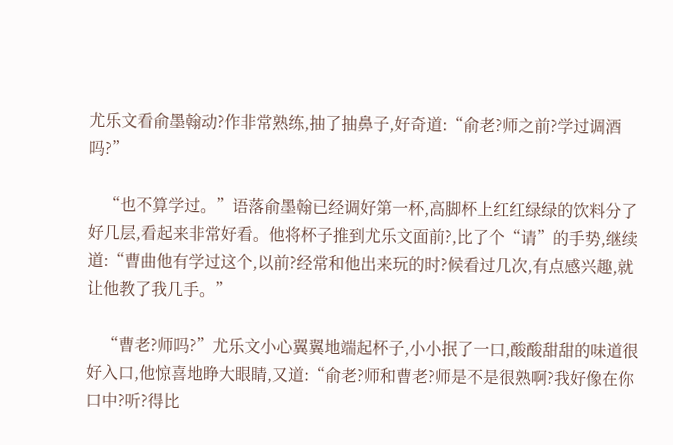尤乐文看俞墨翰动?作非常熟练,抽了抽鼻子,好奇道:“俞老?师之前?学过调酒吗?”

    “也不算学过。”语落俞墨翰已经调好第一杯,高脚杯上红红绿绿的饮料分了好几层,看起来非常好看。他将杯子推到尤乐文面前?,比了个“请”的手势,继续道:“曹曲他有学过这个,以前?经常和他出来玩的时?候看过几次,有点感兴趣,就让他教了我几手。”

    “曹老?师吗?”尤乐文小心翼翼地端起杯子,小小抿了一口,酸酸甜甜的味道很好入口,他惊喜地睁大眼睛,又道:“俞老?师和曹老?师是不是很熟啊?我好像在你口中?听?得比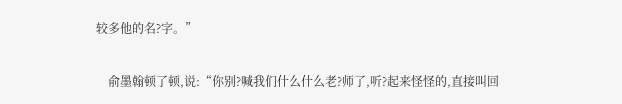较多他的名?字。”

    俞墨翰顿了顿,说:“你别?喊我们什么什么老?师了,听?起来怪怪的,直接叫回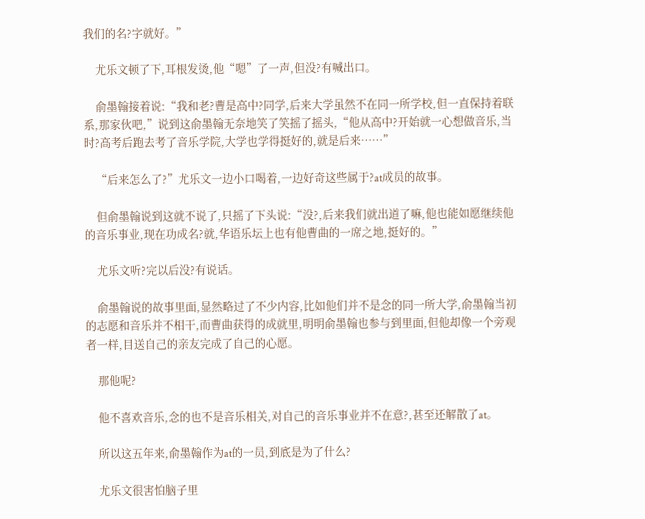我们的名?字就好。”

    尤乐文顿了下,耳根发烫,他“嗯”了一声,但没?有喊出口。

    俞墨翰接着说:“我和老?曹是高中?同学,后来大学虽然不在同一所学校,但一直保持着联系,那家伙吧,”说到这俞墨翰无奈地笑了笑摇了摇头,“他从高中?开始就一心想做音乐,当时?高考后跑去考了音乐学院,大学也学得挺好的,就是后来……”

    “后来怎么了?”尤乐文一边小口喝着,一边好奇这些属于?at成员的故事。

    但俞墨翰说到这就不说了,只摇了下头说:“没?,后来我们就出道了嘛,他也能如愿继续他的音乐事业,现在功成名?就,华语乐坛上也有他曹曲的一席之地,挺好的。”

    尤乐文听?完以后没?有说话。

    俞墨翰说的故事里面,显然略过了不少内容,比如他们并不是念的同一所大学,俞墨翰当初的志愿和音乐并不相干,而曹曲获得的成就里,明明俞墨翰也参与到里面,但他却像一个旁观者一样,目送自己的亲友完成了自己的心愿。

    那他呢?

    他不喜欢音乐,念的也不是音乐相关,对自己的音乐事业并不在意?,甚至还解散了at。

    所以这五年来,俞墨翰作为at的一员,到底是为了什么?

    尤乐文很害怕脑子里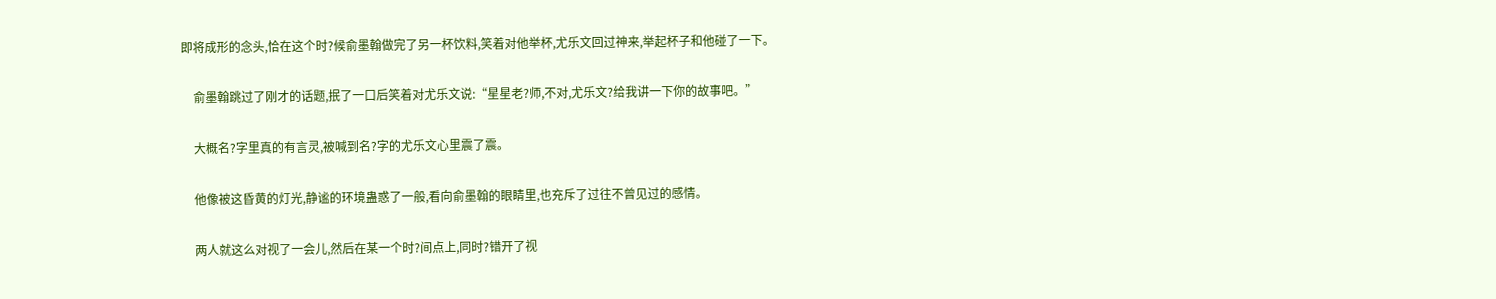即将成形的念头,恰在这个时?候俞墨翰做完了另一杯饮料,笑着对他举杯,尤乐文回过神来,举起杯子和他碰了一下。

    俞墨翰跳过了刚才的话题,抿了一口后笑着对尤乐文说:“星星老?师,不对,尤乐文?给我讲一下你的故事吧。”

    大概名?字里真的有言灵,被喊到名?字的尤乐文心里震了震。

    他像被这昏黄的灯光,静谧的环境蛊惑了一般,看向俞墨翰的眼睛里,也充斥了过往不曾见过的感情。

    两人就这么对视了一会儿,然后在某一个时?间点上,同时?错开了视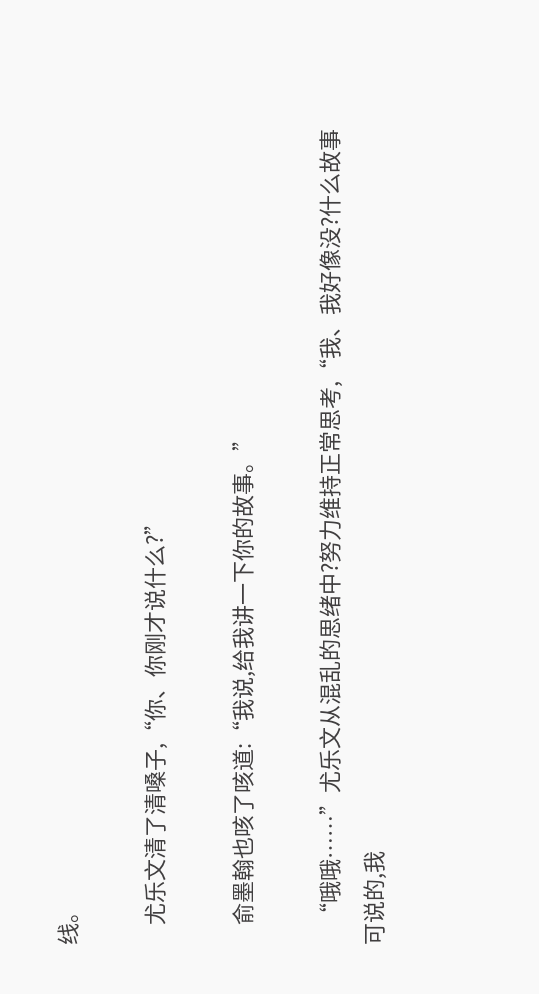线。

    尤乐文清了清嗓子,“你、你刚才说什么?”

    俞墨翰也咳了咳道:“我说,给我讲一下你的故事。”

    “哦哦……”尤乐文从混乱的思绪中?努力维持正常思考,“我、我好像没?什么故事可说的,我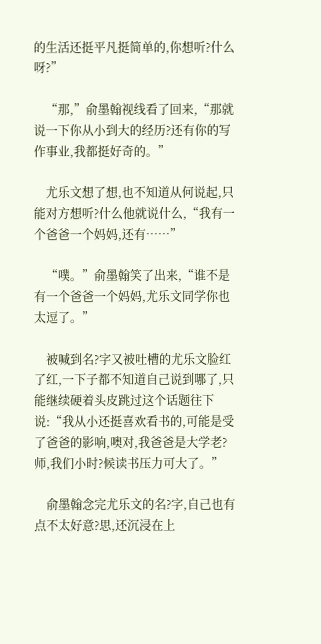的生活还挺平凡挺简单的,你想听?什么呀?”

    “那,”俞墨翰视线看了回来,“那就说一下你从小到大的经历?还有你的写作事业,我都挺好奇的。”

    尤乐文想了想,也不知道从何说起,只能对方想听?什么他就说什么,“我有一个爸爸一个妈妈,还有……”

    “噗。”俞墨翰笑了出来,“谁不是有一个爸爸一个妈妈,尤乐文同学你也太逗了。”

    被喊到名?字又被吐槽的尤乐文脸红了红,一下子都不知道自己说到哪了,只能继续硬着头皮跳过这个话题往下说:“我从小还挺喜欢看书的,可能是受了爸爸的影响,噢对,我爸爸是大学老?师,我们小时?候读书压力可大了。”

    俞墨翰念完尤乐文的名?字,自己也有点不太好意?思,还沉浸在上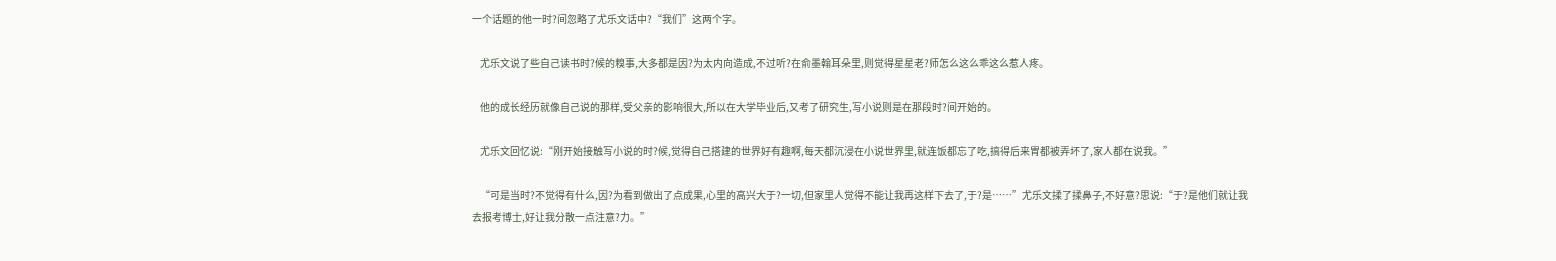一个话题的他一时?间忽略了尤乐文话中?“我们”这两个字。

    尤乐文说了些自己读书时?候的糗事,大多都是因?为太内向造成,不过听?在俞墨翰耳朵里,则觉得星星老?师怎么这么乖这么惹人疼。

    他的成长经历就像自己说的那样,受父亲的影响很大,所以在大学毕业后,又考了研究生,写小说则是在那段时?间开始的。

    尤乐文回忆说:“刚开始接触写小说的时?候,觉得自己搭建的世界好有趣啊,每天都沉浸在小说世界里,就连饭都忘了吃,搞得后来胃都被弄坏了,家人都在说我。”

    “可是当时?不觉得有什么,因?为看到做出了点成果,心里的高兴大于?一切,但家里人觉得不能让我再这样下去了,于?是……”尤乐文揉了揉鼻子,不好意?思说:“于?是他们就让我去报考博士,好让我分散一点注意?力。”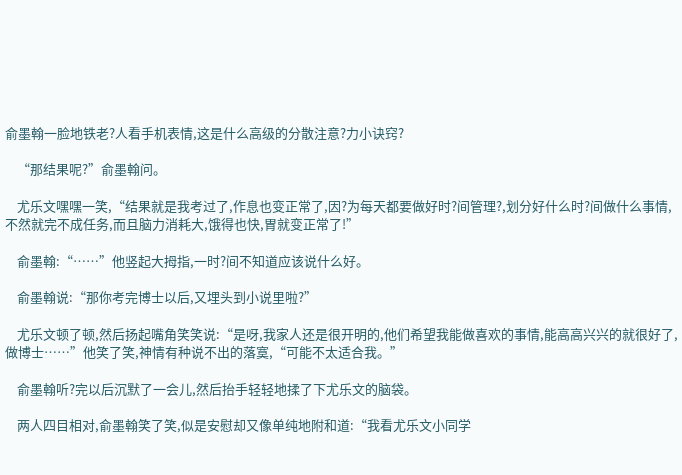俞墨翰一脸地铁老?人看手机表情,这是什么高级的分散注意?力小诀窍?

    “那结果呢?”俞墨翰问。

    尤乐文嘿嘿一笑,“结果就是我考过了,作息也变正常了,因?为每天都要做好时?间管理?,划分好什么时?间做什么事情,不然就完不成任务,而且脑力消耗大,饿得也快,胃就变正常了!”

    俞墨翰:“……”他竖起大拇指,一时?间不知道应该说什么好。

    俞墨翰说:“那你考完博士以后,又埋头到小说里啦?”

    尤乐文顿了顿,然后扬起嘴角笑笑说:“是呀,我家人还是很开明的,他们希望我能做喜欢的事情,能高高兴兴的就很好了,做博士……”他笑了笑,神情有种说不出的落寞,“可能不太适合我。”

    俞墨翰听?完以后沉默了一会儿,然后抬手轻轻地揉了下尤乐文的脑袋。

    两人四目相对,俞墨翰笑了笑,似是安慰却又像单纯地附和道:“我看尤乐文小同学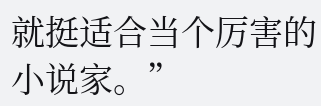就挺适合当个厉害的小说家。”